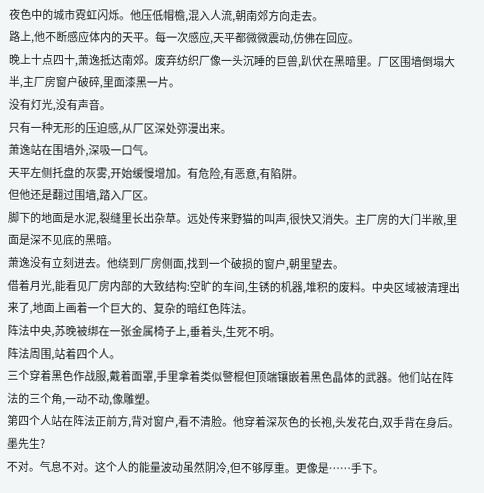夜色中的城市霓虹闪烁。他压低帽檐,混入人流,朝南郊方向走去。
路上,他不断感应体内的天平。每一次感应,天平都微微震动,仿佛在回应。
晚上十点四十,萧逸抵达南郊。废弃纺织厂像一头沉睡的巨兽,趴伏在黑暗里。厂区围墙倒塌大半,主厂房窗户破碎,里面漆黑一片。
没有灯光,没有声音。
只有一种无形的压迫感,从厂区深处弥漫出来。
萧逸站在围墙外,深吸一口气。
天平左侧托盘的灰雾,开始缓慢增加。有危险,有恶意,有陷阱。
但他还是翻过围墙,踏入厂区。
脚下的地面是水泥,裂缝里长出杂草。远处传来野猫的叫声,很快又消失。主厂房的大门半敞,里面是深不见底的黑暗。
萧逸没有立刻进去。他绕到厂房侧面,找到一个破损的窗户,朝里望去。
借着月光,能看见厂房内部的大致结构:空旷的车间,生锈的机器,堆积的废料。中央区域被清理出来了,地面上画着一个巨大的、复杂的暗红色阵法。
阵法中央,苏晚被绑在一张金属椅子上,垂着头,生死不明。
阵法周围,站着四个人。
三个穿着黑色作战服,戴着面罩,手里拿着类似警棍但顶端镶嵌着黑色晶体的武器。他们站在阵法的三个角,一动不动,像雕塑。
第四个人站在阵法正前方,背对窗户,看不清脸。他穿着深灰色的长袍,头发花白,双手背在身后。
墨先生?
不对。气息不对。这个人的能量波动虽然阴冷,但不够厚重。更像是……手下。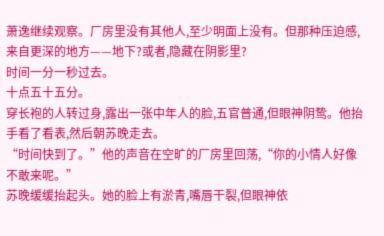萧逸继续观察。厂房里没有其他人,至少明面上没有。但那种压迫感,来自更深的地方——地下?或者,隐藏在阴影里?
时间一分一秒过去。
十点五十五分。
穿长袍的人转过身,露出一张中年人的脸,五官普通,但眼神阴鸷。他抬手看了看表,然后朝苏晚走去。
“时间快到了。”他的声音在空旷的厂房里回荡,“你的小情人好像不敢来呢。”
苏晚缓缓抬起头。她的脸上有淤青,嘴唇干裂,但眼神依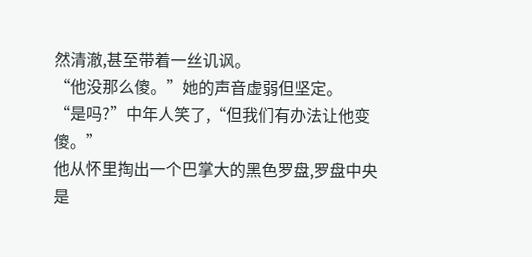然清澈,甚至带着一丝讥讽。
“他没那么傻。”她的声音虚弱但坚定。
“是吗?”中年人笑了,“但我们有办法让他变傻。”
他从怀里掏出一个巴掌大的黑色罗盘,罗盘中央是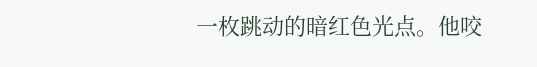一枚跳动的暗红色光点。他咬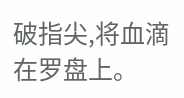破指尖,将血滴在罗盘上。